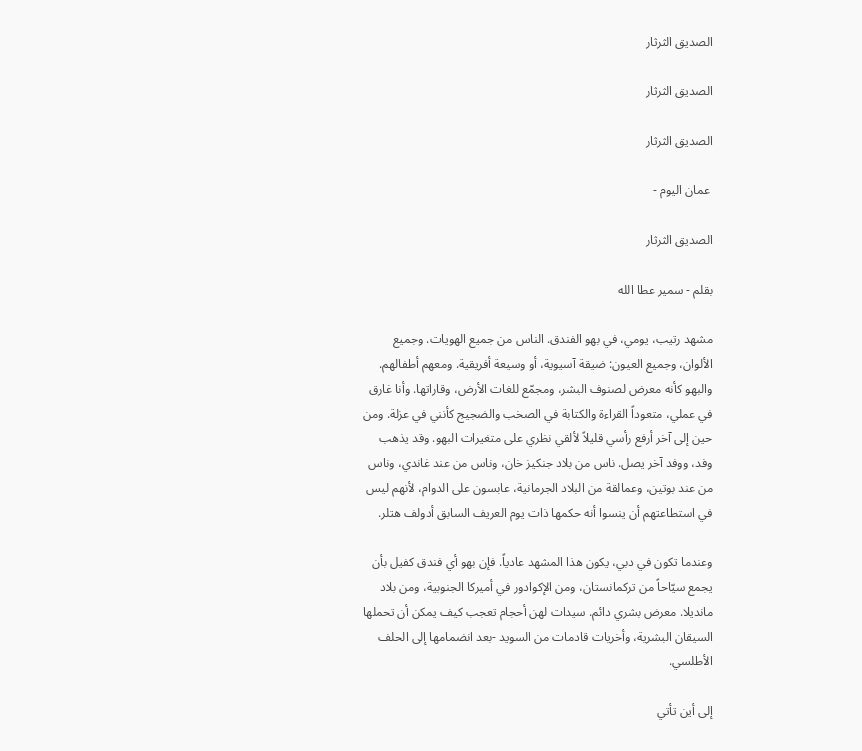الصديق الثرثار

الصديق الثرثار

الصديق الثرثار

 عمان اليوم -

الصديق الثرثار

بقلم - سمير عطا الله

مشهد رتيب، يومي، في بهو الفندق. الناس من جميع الهويات. وجميع الألوان، وجميع العيون: ضيقة آسيوية، أو وسيعة أفريقية. ومعهم أطفالهم. والبهو كأنه معرض لصنوف البشر، ومجمّع للغات الأرض، وقاراتها. وأنا غارق في عملي، متعوداً القراءة والكتابة في الصخب والضجيج كأنني في عزلة. ومن حين إلى آخر أرفع رأسي قليلاً لألقي نظري على متغيرات البهو. وقد يذهب وفد، ووفد آخر يصل. ناس من بلاد جنكيز خان، وناس من عند غاندي، وناس من عند بوتين، وعمالقة من البلاد الجرمانية، عابسون على الدوام، لأنهم ليس في استطاعتهم أن ينسوا أنه حكمها ذات يوم العريف السابق أدولف هتلر.

وعندما تكون في دبي، يكون هذا المشهد عادياً. فإن بهو أي فندق كفيل بأن يجمع سيّاحاً من تركمانستان، ومن الإكوادور في أميركا الجنوبية، ومن بلاد مانديلا. معرض بشري دائم. سيدات لهن أحجام تعجب كيف يمكن أن تحملها السيقان البشرية، وأخريات قادمات من السويد -بعد انضمامها إلى الحلف الأطلسي.

إلى أين تأتي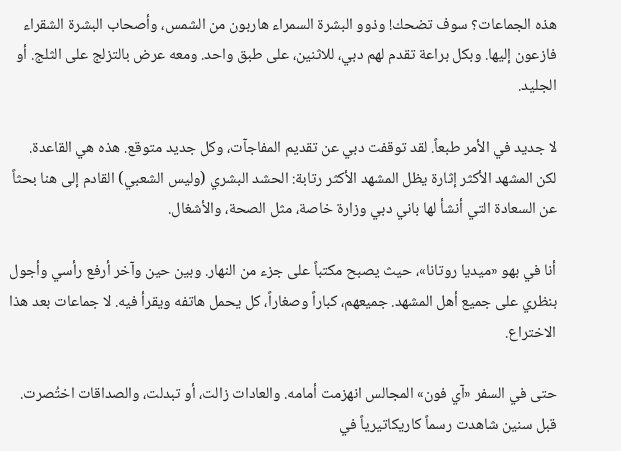هذه الجماعات؟ سوف تضحك! وذوو البشرة السمراء هاربون من الشمس، وأصحاب البشرة الشقراء فازعون إليها. وبكل براعة تقدم لهم دبي، للاثنين، على طبق واحد. ومعه عرض بالتزلج على الثلج. أو الجليد.

لا جديد في الأمر طبعاً. لقد توقفت دبي عن تقديم المفاجآت، وكل جديد متوقع. هذه هي القاعدة. لكن المشهد الأكثر إثارة يظل المشهد الأكثر رتابة: الحشد البشري (وليس الشعبي) القادم إلى هنا بحثاً عن السعادة التي أنشأ لها باني دبي وزارة خاصة، مثل الصحة، والأشغال.

أنا في بهو «ميديا روتانا»، حيث يصبح مكتباً على جزء من النهار. وبين حين وآخر أرفع رأسي وأجول بنظري على جميع أهل المشهد. جميعهم، كباراً وصغاراً، كل يحمل هاتفه ويقرأ فيه. لا جماعات بعد هذا الاختراع.

حتى في السفر «آي فون» المجالس انهزمت أمامه. والعادات زالت، أو تبدلت، والصداقات اختُصرت. قبل سنين شاهدت رسماً كاريكاتيرياً في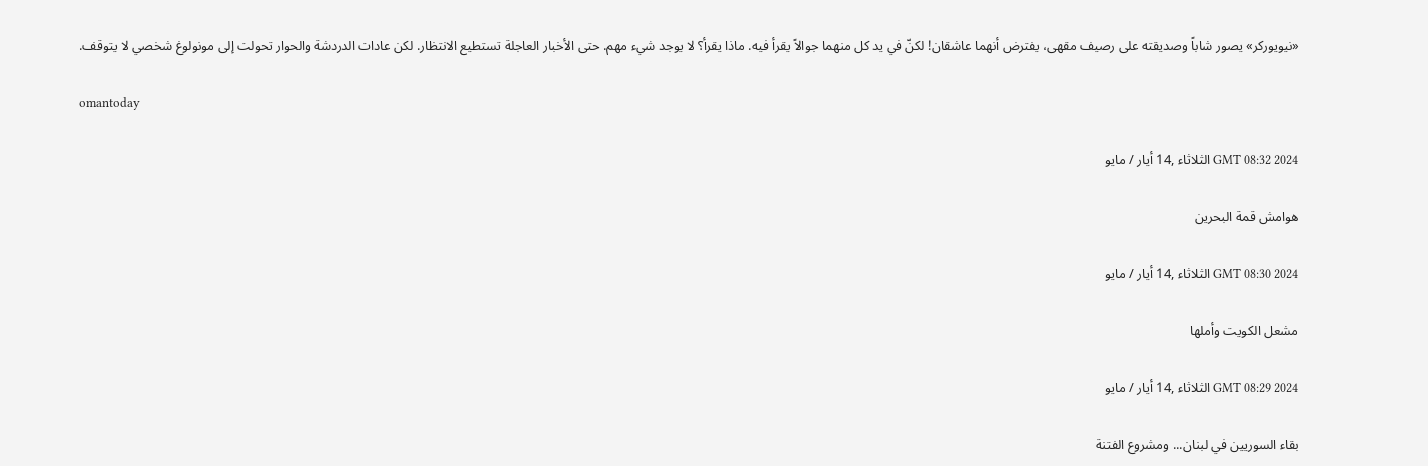«نيويوركر» يصور شاباً وصديقته على رصيف مقهى، يفترض أنهما عاشقان! لكنّ في يد كل منهما جوالاً يقرأ فيه. ماذا يقرأ؟ لا يوجد شيء مهم. حتى الأخبار العاجلة تستطيع الانتظار. لكن عادات الدردشة والحوار تحولت إلى مونولوغ شخصي لا يتوقف.

omantoday

GMT 08:32 2024 الثلاثاء ,14 أيار / مايو

هوامش قمة البحرين

GMT 08:30 2024 الثلاثاء ,14 أيار / مايو

مشعل الكويت وأملها

GMT 08:29 2024 الثلاثاء ,14 أيار / مايو

بقاء السوريين في لبنان... ومشروع الفتنة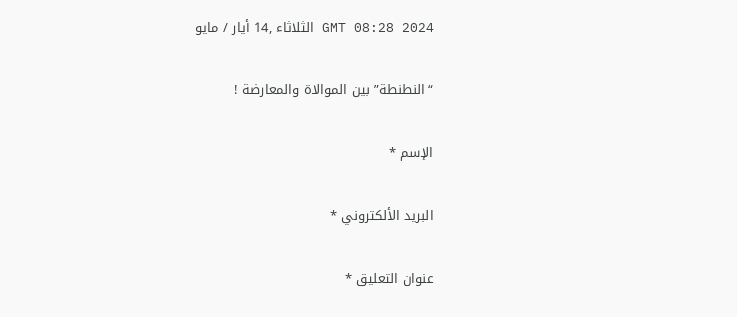GMT 08:28 2024 الثلاثاء ,14 أيار / مايو

“النطنطة” بين الموالاة والمعارضة !

الإسم *

البريد الألكتروني *

عنوان التعليق *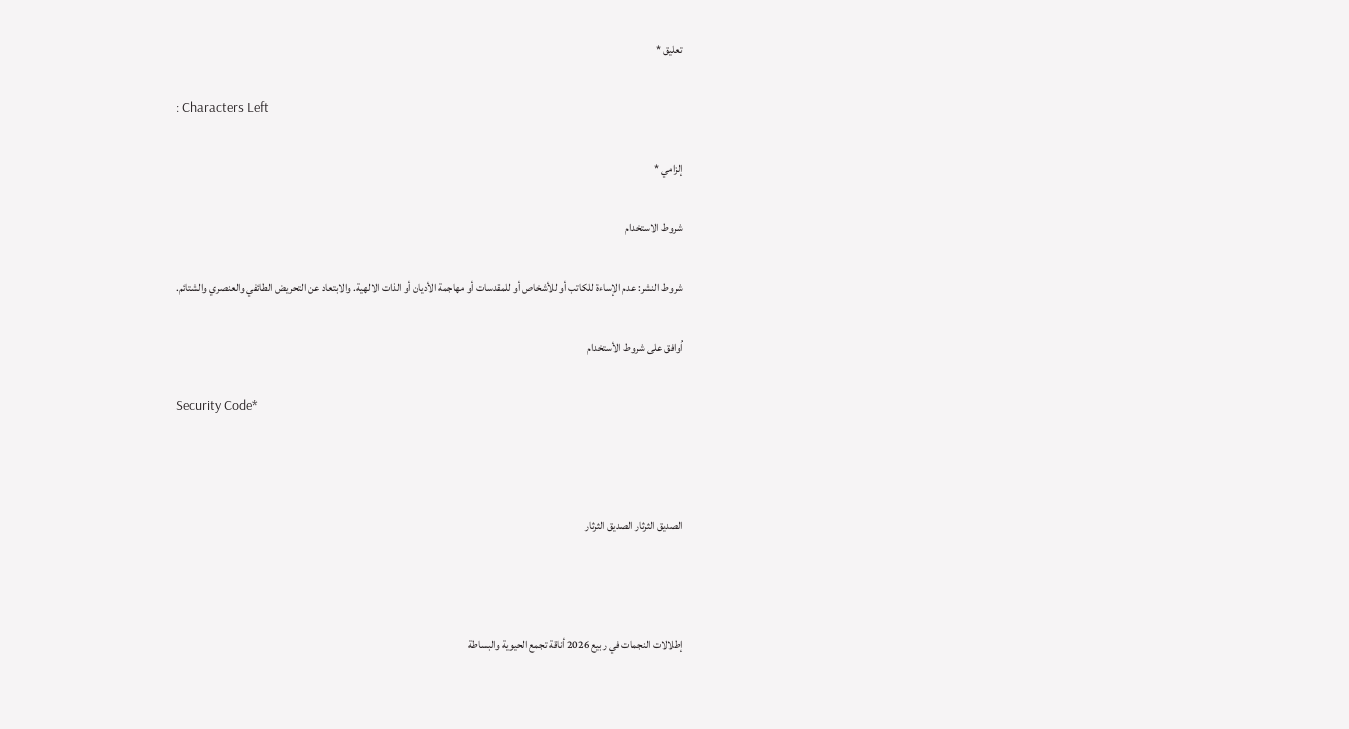تعليق *

: Characters Left

إلزامي *

شروط الاستخدام

شروط النشر: عدم الإساءة للكاتب أو للأشخاص أو للمقدسات أو مهاجمة الأديان أو الذات الالهية. والابتعاد عن التحريض الطائفي والعنصري والشتائم.

اُوافق على شروط الأستخدام

Security Code*



الصديق الثرثار الصديق الثرثار



إطلالات النجمات في ربيع 2026 أناقة تجمع الحيوية والبساطة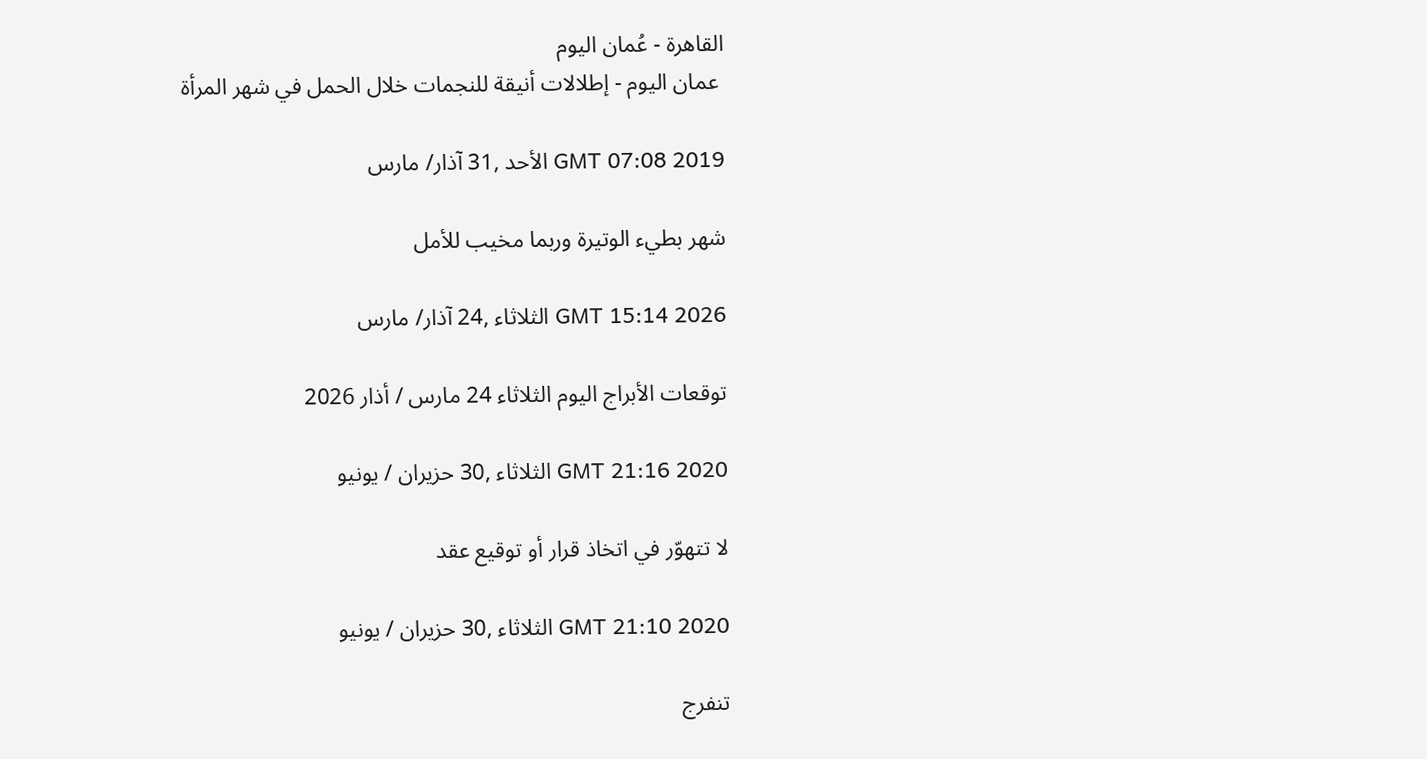القاهرة - عُمان اليوم
 عمان اليوم - إطلالات أنيقة للنجمات خلال الحمل في شهر المرأة

GMT 07:08 2019 الأحد ,31 آذار/ مارس

شهر بطيء الوتيرة وربما مخيب للأمل

GMT 15:14 2026 الثلاثاء ,24 آذار/ مارس

توقعات الأبراج اليوم الثلاثاء 24 مارس / أذار 2026

GMT 21:16 2020 الثلاثاء ,30 حزيران / يونيو

لا تتهوّر في اتخاذ قرار أو توقيع عقد

GMT 21:10 2020 الثلاثاء ,30 حزيران / يونيو

تنفرج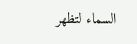السماء لتظهر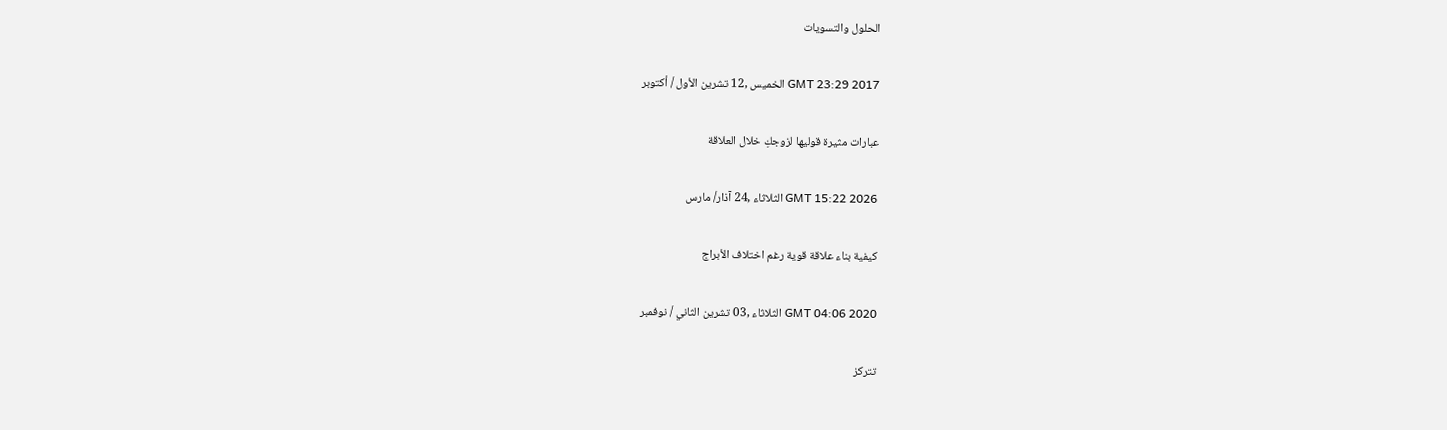الحلول والتسويات

GMT 23:29 2017 الخميس ,12 تشرين الأول / أكتوبر

عبارات مثيرة قوليها لزوجكِ خلال العلاقة

GMT 15:22 2026 الثلاثاء ,24 آذار/ مارس

كيفية بناء علاقة قوية رغم اختلاف الأبراج

GMT 04:06 2020 الثلاثاء ,03 تشرين الثاني / نوفمبر

تتركز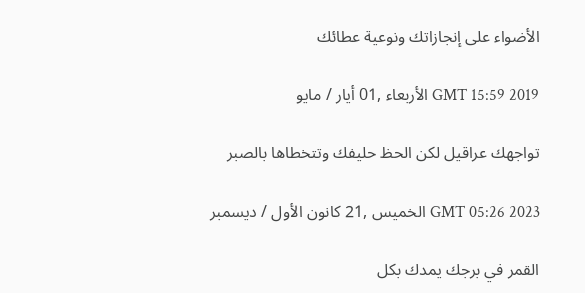الأضواء على إنجازاتك ونوعية عطائك

GMT 15:59 2019 الأربعاء ,01 أيار / مايو

تواجهك عراقيل لكن الحظ حليفك وتتخطاها بالصبر

GMT 05:26 2023 الخميس ,21 كانون الأول / ديسمبر

القمر في برجك يمدك بكل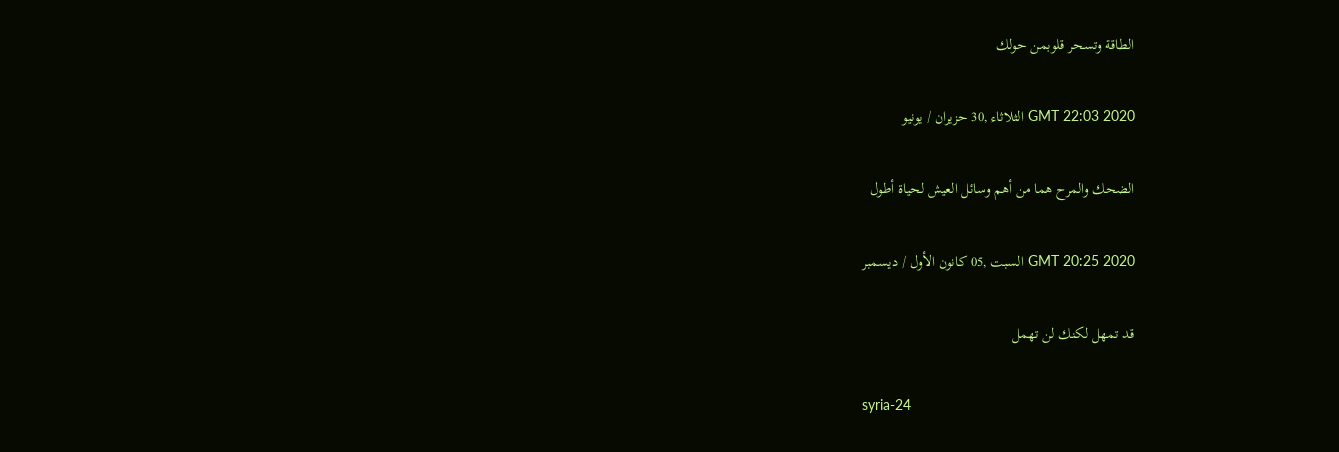الطاقة وتسحر قلوبمن حولك

GMT 22:03 2020 الثلاثاء ,30 حزيران / يونيو

الضحك والمرح هما من أهم وسائل العيش لحياة أطول

GMT 20:25 2020 السبت ,05 كانون الأول / ديسمبر

قد تمهل لكنك لن تهمل

syria-24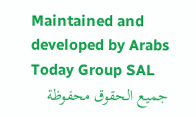Maintained and developed by Arabs Today Group SAL
جميع الحقوق محفوظة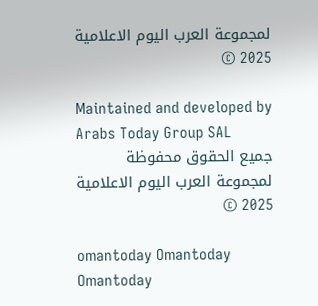لمجموعة العرب اليوم الاعلامية 2025 ©

Maintained and developed by Arabs Today Group SAL
جميع الحقوق محفوظة لمجموعة العرب اليوم الاعلامية 2025 ©

omantoday Omantoday Omantoday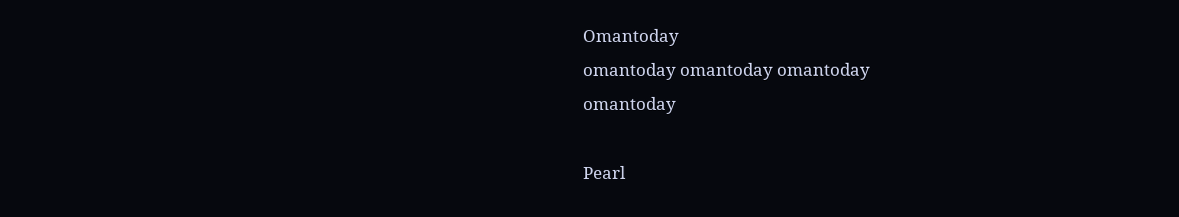Omantoday
omantoday omantoday omantoday
omantoday

Pearl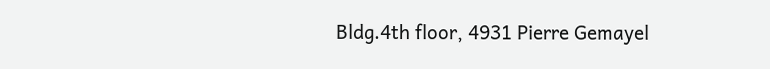Bldg.4th floor, 4931 Pierre Gemayel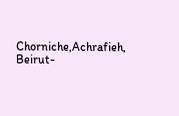Chorniche,Achrafieh, Beirut-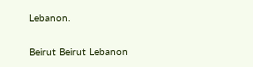Lebanon.

Beirut Beirut Lebanon